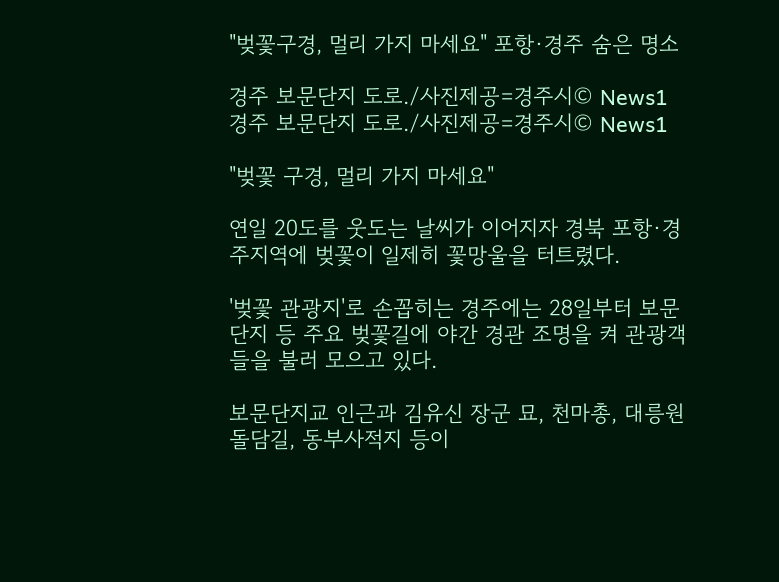"벚꽃구경, 멀리 가지 마세요" 포항·경주 숨은 명소

경주 보문단지 도로./사진제공=경주시© News1
경주 보문단지 도로./사진제공=경주시© News1

"벚꽃 구경, 멀리 가지 마세요"

연일 20도를 웃도는 날씨가 이어지자 경북 포항·경주지역에 벚꽃이 일제히 꽃망울을 터트렸다.

'벚꽃 관광지'로 손꼽히는 경주에는 28일부터 보문단지 등 주요 벚꽃길에 야간 경관 조명을 켜 관광객들을 불러 모으고 있다.

보문단지교 인근과 김유신 장군 묘, 천마총, 대릉원 돌담길, 동부사적지 등이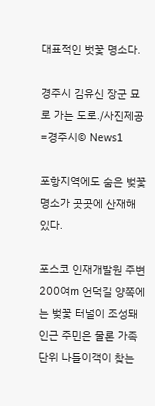대표적인 벗꽃 명소다.

경주시 김유신 장군 묘로 가는 도로./사진제공=경주시© News1

포항지역에도 숨은 벚꽃 명소가 곳곳에 산재해 있다.

포스코 인재개발원 주변 200여m 언덕길 양쪽에는 벚꽃 터널이 조성돼 인근 주민은 물론 가족단위 나들이객이 찾는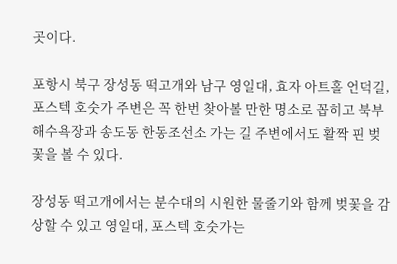곳이다.

포항시 북구 장성동 떡고개와 남구 영일대, 효자 아트홀 언덕길, 포스텍 호숫가 주변은 꼭 한번 찾아볼 만한 명소로 꼽히고 북부해수욕장과 송도동 한동조선소 가는 길 주변에서도 활짝 핀 벚꽃을 볼 수 있다.

장성동 떡고개에서는 분수대의 시원한 물줄기와 함께 벚꽃을 감상할 수 있고 영일대, 포스텍 호숫가는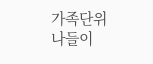가족단위 나들이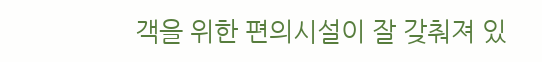객을 위한 편의시설이 잘 갖춰져 있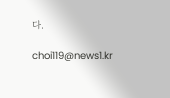다.

choi119@news1.kr